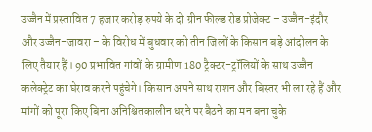उज्जैन में प्रस्तावित 7 हजार करोड़ रुपये के दो ग्रीन फील्ड रोड प्रोजेक्ट – उज्जैन-इंदौर और उज्जैन-जावरा – के विरोध में बुधवार को तीन जिलों के किसान बड़े आंदोलन के लिए तैयार हैं। 90 प्रभावित गांवों के ग्रामीण 180 ट्रैक्टर-ट्रॉलियों के साथ उज्जैन कलेक्ट्रेट का घेराव करने पहुंचेगे। किसान अपने साथ राशन और बिस्तर भी ला रहे हैं और मांगों को पूरा किए बिना अनिश्चितकालीन धरने पर बैठने का मन बना चुके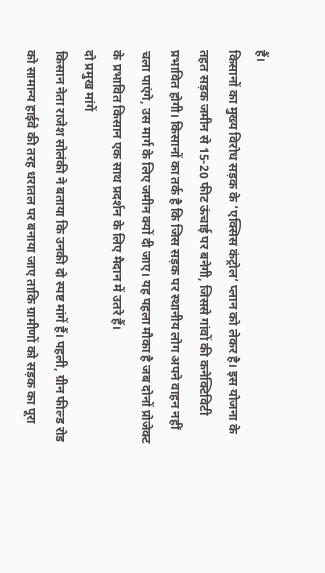हैं।
किसानों का मुख्य विरोध सड़क के ‘एक्सिस कंट्रोल’ प्लान को लेकर है। इस योजना के तहत सड़क जमीन से 15-20 फीट ऊंचाई पर बनेगी, जिससे गांवों की कनेक्टिविटी प्रभावित होगी। किसानों का तर्क है कि जिस सड़क पर स्थानीय लोग अपने वाहन नहीं चला पाएंगे, उस मार्ग के लिए जमीन क्यों दी जाए। यह पहला मौका है जब दोनों प्रोजेक्ट के प्रभावित किसान एक साथ प्रदर्शन के लिए मैदान में उतरे हैं।
दो प्रमुख मांगें
किसान नेता राजेश सोलंकी ने बताया कि उनकी दो स्पष्ट मांगें हैं। पहली, ग्रीन फील्ड रोड को सामान्य हाईवे की तरह धरातल पर बनाया जाए ताकि ग्रामीणों को सड़क का पूरा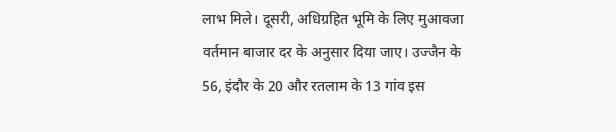लाभ मिले। दूसरी, अधिग्रहित भूमि के लिए मुआवजा वर्तमान बाजार दर के अनुसार दिया जाए। उज्जैन के 56, इंदौर के 20 और रतलाम के 13 गांव इस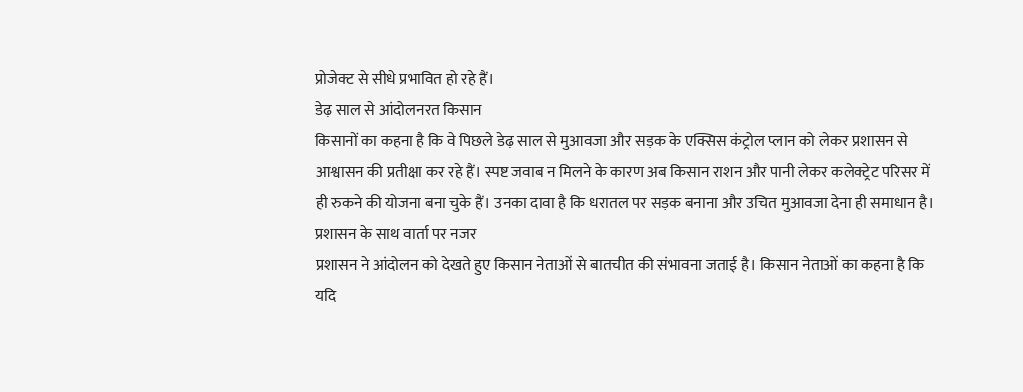प्रोजेक्ट से सीधे प्रभावित हो रहे हैं।
डेढ़ साल से आंदोलनरत किसान
किसानों का कहना है कि वे पिछले डेढ़ साल से मुआवजा और सड़क के एक्सिस कंट्रोल प्लान को लेकर प्रशासन से आश्वासन की प्रतीक्षा कर रहे हैं। स्पष्ट जवाब न मिलने के कारण अब किसान राशन और पानी लेकर कलेक्ट्रेट परिसर में ही रुकने की योजना बना चुके हैं। उनका दावा है कि धरातल पर सड़क बनाना और उचित मुआवजा देना ही समाधान है।
प्रशासन के साथ वार्ता पर नजर
प्रशासन ने आंदोलन को देखते हुए किसान नेताओं से बातचीत की संभावना जताई है। किसान नेताओं का कहना है कि यदि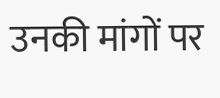उनकी मांगों पर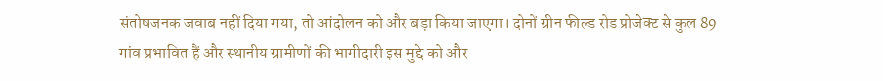संतोषजनक जवाब नहीं दिया गया, तो आंदोलन को और बड़ा किया जाएगा। दोनों ग्रीन फील्ड रोड प्रोजेक्ट से कुल 89 गांव प्रभावित हैं और स्थानीय ग्रामीणों की भागीदारी इस मुद्दे को और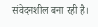संवेदनशील बना रही है।